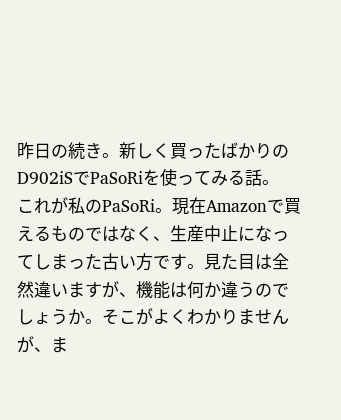昨日の続き。新しく買ったばかりのD902iSでPaSoRiを使ってみる話。
これが私のPaSoRi。現在Amazonで買えるものではなく、生産中止になってしまった古い方です。見た目は全然違いますが、機能は何か違うのでしょうか。そこがよくわかりませんが、ま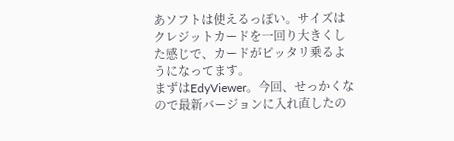あソフトは使えるっぽい。サイズはクレジットカードを一回り大きくした感じで、カードがピッタリ乗るようになってます。
まずはEdyViewer。今回、せっかくなので最新バージョンに入れ直したの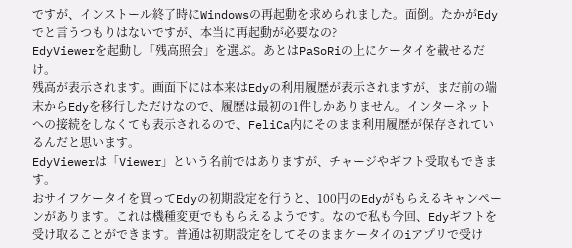ですが、インストール終了時にWindowsの再起動を求められました。面倒。たかがEdyでと言うつもりはないですが、本当に再起動が必要なの?
EdyViewerを起動し「残高照会」を選ぶ。あとはPaSoRiの上にケータイを載せるだけ。
残高が表示されます。画面下には本来はEdyの利用履歴が表示されますが、まだ前の端末からEdyを移行しただけなので、履歴は最初の1件しかありません。インターネットへの接続をしなくても表示されるので、FeliCa内にそのまま利用履歴が保存されているんだと思います。
EdyViewerは「Viewer」という名前ではありますが、チャージやギフト受取もできます。
おサイフケータイを買ってEdyの初期設定を行うと、100円のEdyがもらえるキャンペーンがあります。これは機種変更でももらえるようです。なので私も今回、Edyギフトを受け取ることができます。普通は初期設定をしてそのままケータイのiアプリで受け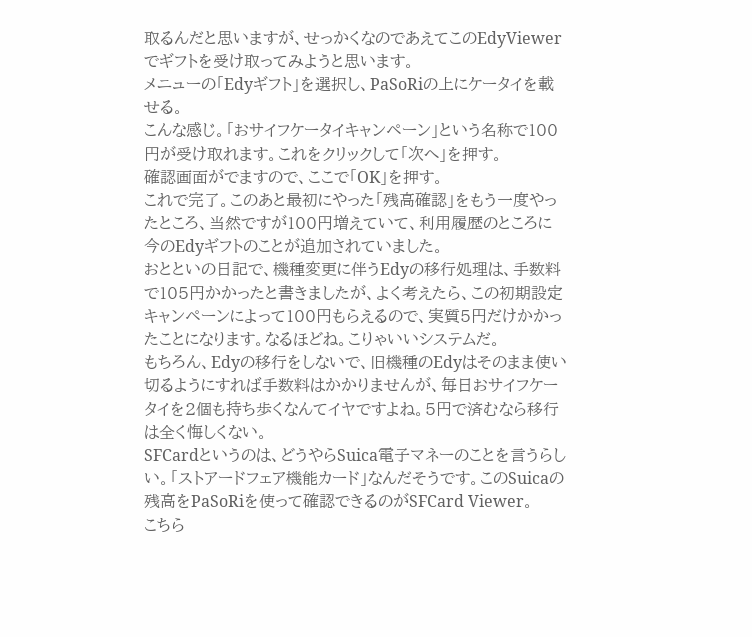取るんだと思いますが、せっかくなのであえてこのEdyViewerでギフトを受け取ってみようと思います。
メニューの「Edyギフト」を選択し、PaSoRiの上にケータイを載せる。
こんな感じ。「おサイフケータイキャンペーン」という名称で100円が受け取れます。これをクリックして「次へ」を押す。
確認画面がでますので、ここで「OK」を押す。
これで完了。このあと最初にやった「残高確認」をもう一度やったところ、当然ですが100円増えていて、利用履歴のところに今のEdyギフトのことが追加されていました。
おとといの日記で、機種変更に伴うEdyの移行処理は、手数料で105円かかったと書きましたが、よく考えたら、この初期設定キャンペーンによって100円もらえるので、実質5円だけかかったことになります。なるほどね。こりゃいいシステムだ。
もちろん、Edyの移行をしないで、旧機種のEdyはそのまま使い切るようにすれば手数料はかかりませんが、毎日おサイフケータイを2個も持ち歩くなんてイヤですよね。5円で済むなら移行は全く悔しくない。
SFCardというのは、どうやらSuica電子マネーのことを言うらしい。「ストアードフェア機能カード」なんだそうです。このSuicaの残高をPaSoRiを使って確認できるのがSFCard Viewer。
こちら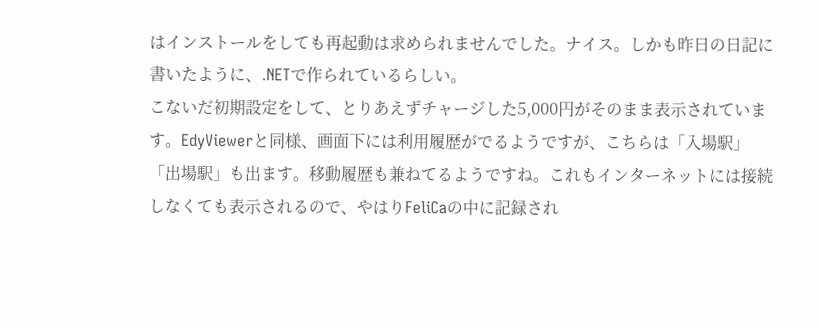はインストールをしても再起動は求められませんでした。ナイス。しかも昨日の日記に書いたように、.NETで作られているらしい。
こないだ初期設定をして、とりあえずチャージした5,000円がそのまま表示されています。EdyViewerと同様、画面下には利用履歴がでるようですが、こちらは「入場駅」「出場駅」も出ます。移動履歴も兼ねてるようですね。これもインターネットには接続しなくても表示されるので、やはりFeliCaの中に記録され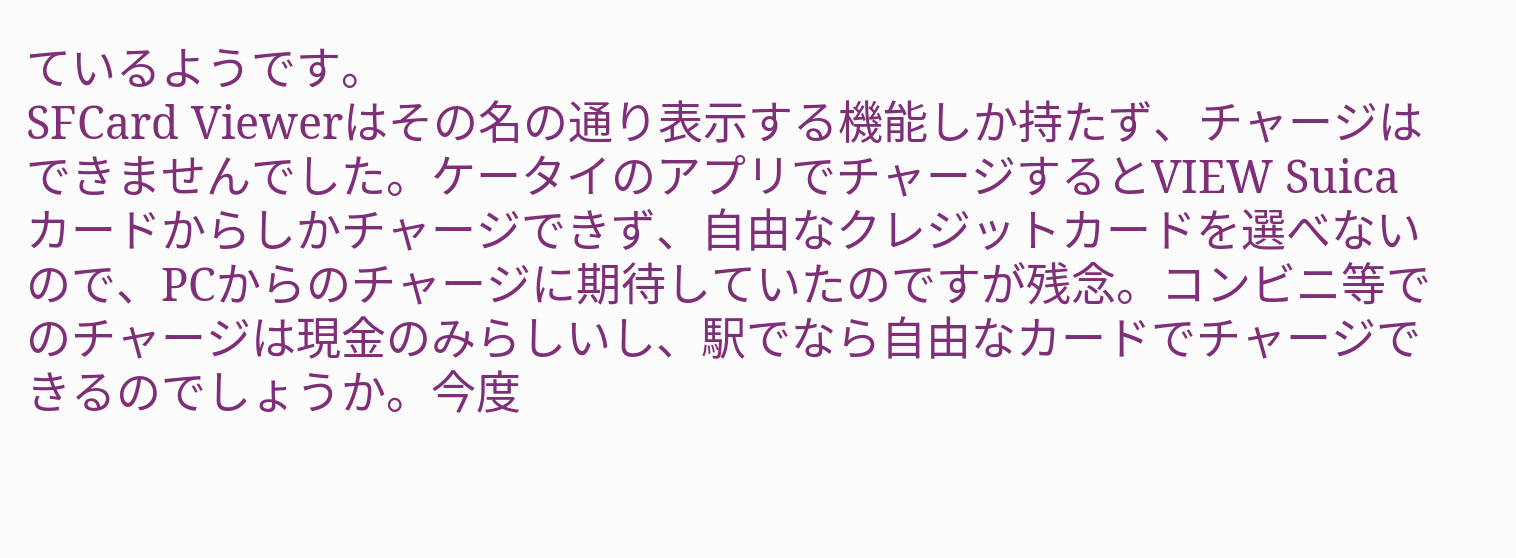ているようです。
SFCard Viewerはその名の通り表示する機能しか持たず、チャージはできませんでした。ケータイのアプリでチャージするとVIEW Suicaカードからしかチャージできず、自由なクレジットカードを選べないので、PCからのチャージに期待していたのですが残念。コンビニ等でのチャージは現金のみらしいし、駅でなら自由なカードでチャージできるのでしょうか。今度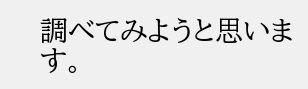調べてみようと思います。